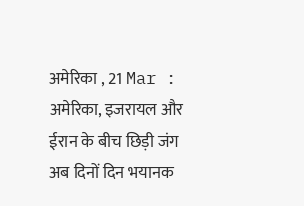अमेरिका , 21 Mar : अमेरिका, इजरायल और ईरान के बीच छिड़ी जंग अब दिनों दिन भयानक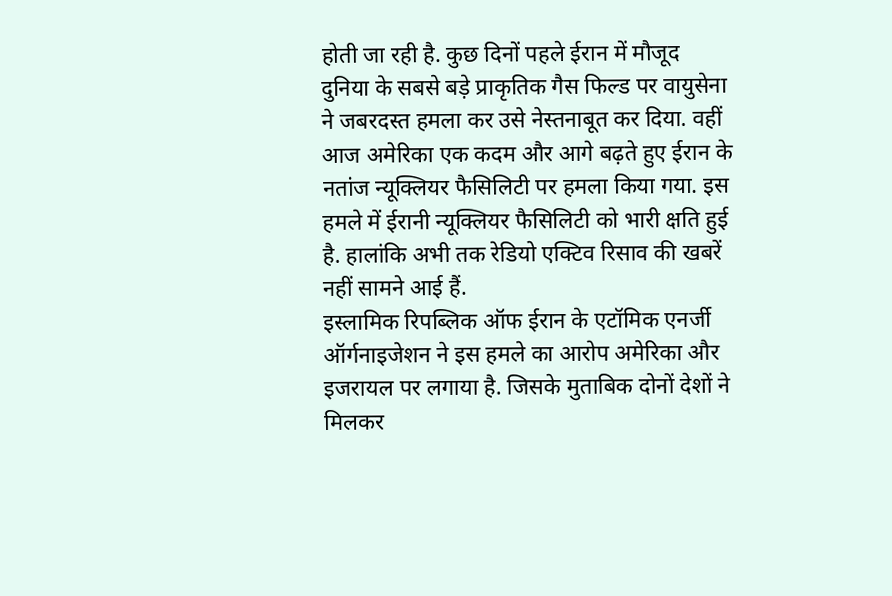होती जा रही है. कुछ दिनों पहले ईरान में मौजूद दुनिया के सबसे बड़े प्राकृतिक गैस फिल्ड पर वायुसेना ने जबरदस्त हमला कर उसे नेस्तनाबूत कर दिया. वहीं आज अमेरिका एक कदम और आगे बढ़ते हुए ईरान के नतांज न्यूक्लियर फैसिलिटी पर हमला किया गया. इस हमले में ईरानी न्यूक्लियर फैसिलिटी को भारी क्षति हुई है. हालांकि अभी तक रेडियो एक्टिव रिसाव की खबरें नहीं सामने आई हैं.
इस्लामिक रिपब्लिक ऑफ ईरान के एटॉमिक एनर्जी ऑर्गनाइजेशन ने इस हमले का आरोप अमेरिका और इजरायल पर लगाया है. जिसके मुताबिक दोनों देशों ने मिलकर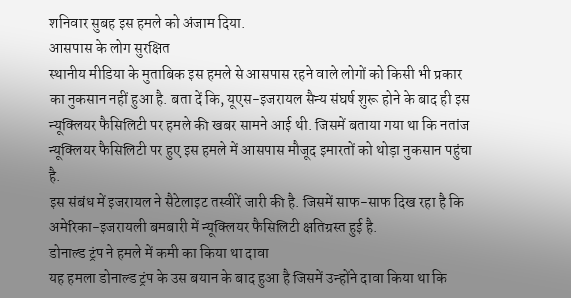शनिवार सुबह इस हमले को अंजाम दिया.
आसपास के लोग सुरक्षित
स्थानीय मीडिया के मुताबिक इस हमले से आसपास रहने वाले लोगों को किसी भी प्रकार का नुकसान नहीं हुआ है. बता दें कि, यूएस-इजरायल सैन्य संघर्ष शुरू होने के बाद ही इस न्यूक्लियर फैसिलिटी पर हमले की खबर सामने आई थी. जिसमें बताया गया था कि नतांज न्यूक्लियर फैसिलिटी पर हुए इस हमले में आसपास मौजूद इमारतों को थोड़ा नुकसान पहुंचा है.
इस संबंध में इजरायल ने सैटेलाइट तस्वीरें जारी की है. जिसमें साफ-साफ दिख रहा है कि अमेरिका-इजरायली बमबारी में न्यूक्लियर फैसिलिटी क्षतिग्रस्त हुई है.
डोनाल्ड ट्रंप ने हमले में कमी का किया था दावा
यह हमला डोनाल्ड ट्रंप के उस बयान के बाद हुआ है जिसमें उन्होंने दावा किया था कि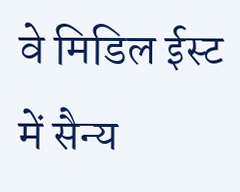वे मिडिल ईस्ट में सैन्य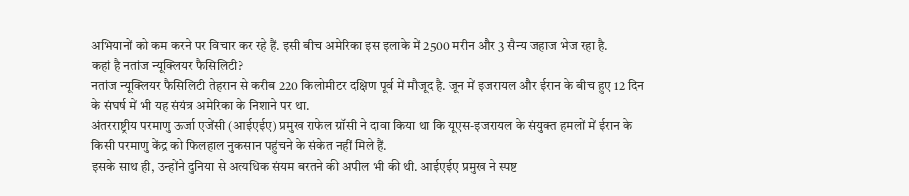अभियानों को कम करने पर विचार कर रहे हैं. इसी बीच अमेरिका इस इलाके में 2500 मरीन और 3 सैन्य जहाज भेज रहा है.
कहां है नतांज न्यूक्लियर फैसिलिटी?
नतांज न्यूक्लियर फैसिलिटी तेहरान से करीब 220 किलोमीटर दक्षिण पूर्व में मौजूद है. जून में इजरायल और ईरान के बीच हुए 12 दिन के संघर्ष में भी यह संयंत्र अमेरिका के निशाने पर था.
अंतरराष्ट्रीय परमाणु ऊर्जा एजेंसी (आईएईए) प्रमुख राफेल ग्रॉसी ने दावा किया था कि यूएस-इजरायल के संयुक्त हमलों में ईरान के किसी परमाणु केंद्र को फिलहाल नुकसान पहुंचने के संकेत नहीं मिले हैं.
इसके साथ ही, उन्होंने दुनिया से अत्यधिक संयम बरतने की अपील भी की थी. आईएईए प्रमुख ने स्पष्ट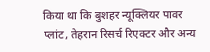किया था कि बुशहर न्यूक्लियर पावर प्लांट, तेहरान रिसर्च रिएक्टर और अन्य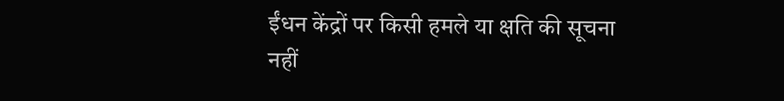ईंधन केंद्रों पर किसी हमले या क्षति की सूचना नहीं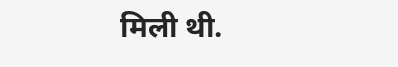मिली थी.